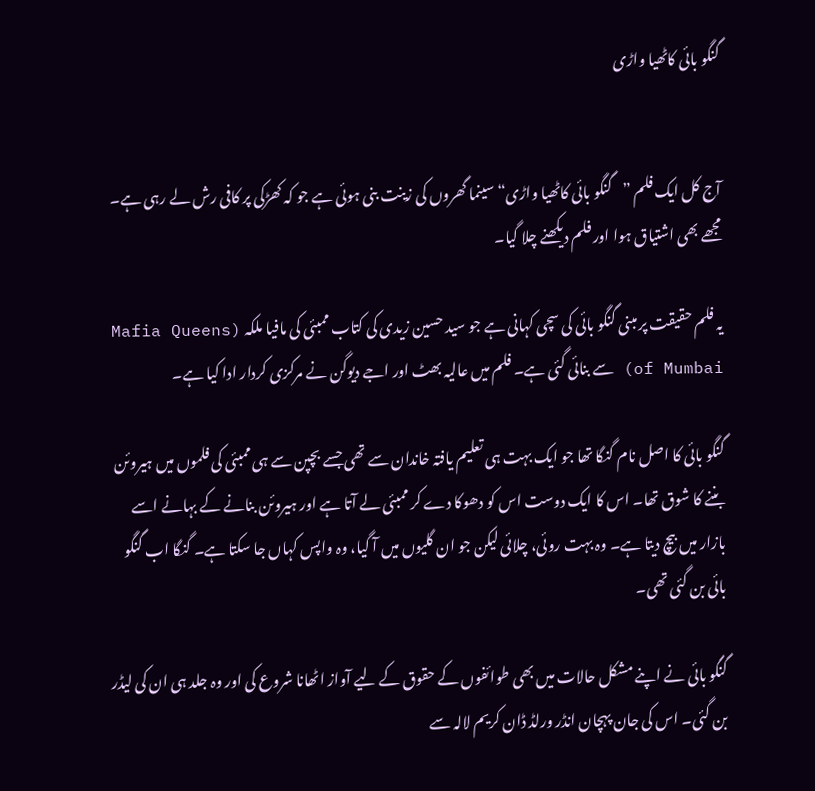گنگو بائی کاٹھیا واڑی


آج کل ایک فلم ”گنگو بائی کاٹھیا واڑی“ سینما گھروں کی زینت بنی ہوئی ہے جو کہ کھڑکی پر کافی رش لے رہی ہے۔ مجھے بھی اشتیاق ہوا اور فلم دیکھنے چلا گیا۔

یہ فلم حقیقت پر مبنی گنگو بائی کی سچی کہانی ہے جو سید حسین زیدی کی کتاب ممبئی کی مافیا ملکہ (Mafia Queens of Mumbai) سے بنائی گئی ہے۔ فلم میں عالیہ بھٹ اور اجے دیوگن نے مرکزی کردار ادا کیا ہے۔

گنگو بائی کا اصل نام گنگا تھا جو ایک بہت ہی تعلیم یافتہ خاندان سے تھی جسے بچپن سے ہی ممبئی کی فلموں میں ہیروئن بننے کا شوق تھا۔ اس کا ایک دوست اس کو دھوکا دے کر ممبئی لے آتا ہے اور ہیروئن بنانے کے بہانے اسے بازار میں بیچ دیتا ہے۔ وہ بہت روئی، چلائی لیکن جو ان گلیوں میں آ گیا، وہ واپس کہاں جا سکتا ہے۔ گنگا اب گنگو بائی بن گئی تھی۔

گنگو بائی نے اپنے مشکل حالات میں بھی طوائفوں کے حقوق کے لیے آواز اٹھانا شروع کی اور وہ جلد ہی ان کی لیڈر بن گئی۔ اس کی جان پہچان انڈر ورلڈ ڈان کریم لالہ سے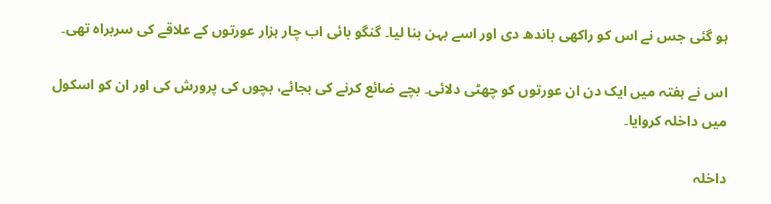ہو گئی جس نے اس کو راکھی باندھ دی اور اسے بہن بنا لیا۔ گنگو بائی اب چار ہزار عورتوں کے علاقے کی سربراہ تھی۔

اس نے ہفتہ میں ایک دن ان عورتوں کو چھٹی دلائی۔ بچے ضائع کرنے کی بجائے، بچوں کی پرورش کی اور ان کو اسکول میں داخلہ کروایا۔

داخلہ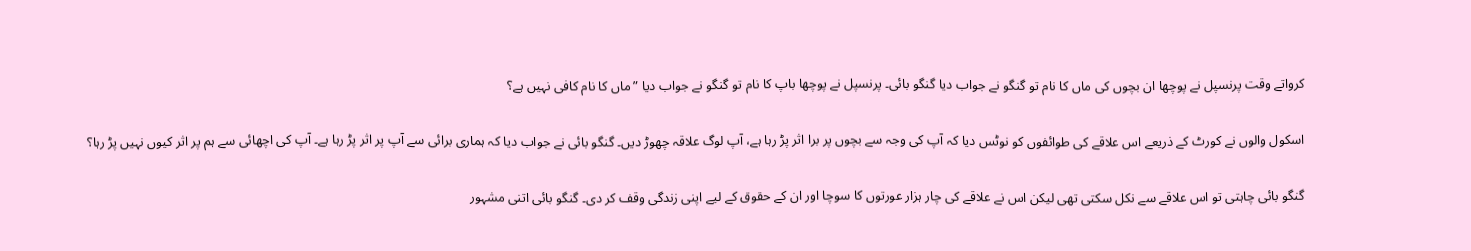کرواتے وقت پرنسپل نے پوچھا ان بچوں کی ماں کا نام تو گنگو نے جواب دیا گنگو بائی۔ پرنسپل نے پوچھا باپ کا نام تو گنگو نے جواب دیا ”ماں کا نام کافی نہیں ہے؟

اسکول والوں نے کورٹ کے ذریعے اس علاقے کی طوائفوں کو نوٹس دیا کہ آپ کی وجہ سے بچوں پر برا اثر پڑ رہا ہے، آپ لوگ علاقہ چھوڑ دیں۔ گنگو بائی نے جواب دیا کہ ہماری برائی سے آپ پر اثر پڑ رہا ہے۔ آپ کی اچھائی سے ہم پر اثر کیوں نہیں پڑ رہا؟

گنگو بائی چاہتی تو اس علاقے سے نکل سکتی تھی لیکن اس نے علاقے کی چار ہزار عورتوں کا سوچا اور ان کے حقوق کے لیے اپنی زندگی وقف کر دی۔ گنگو بائی اتنی مشہور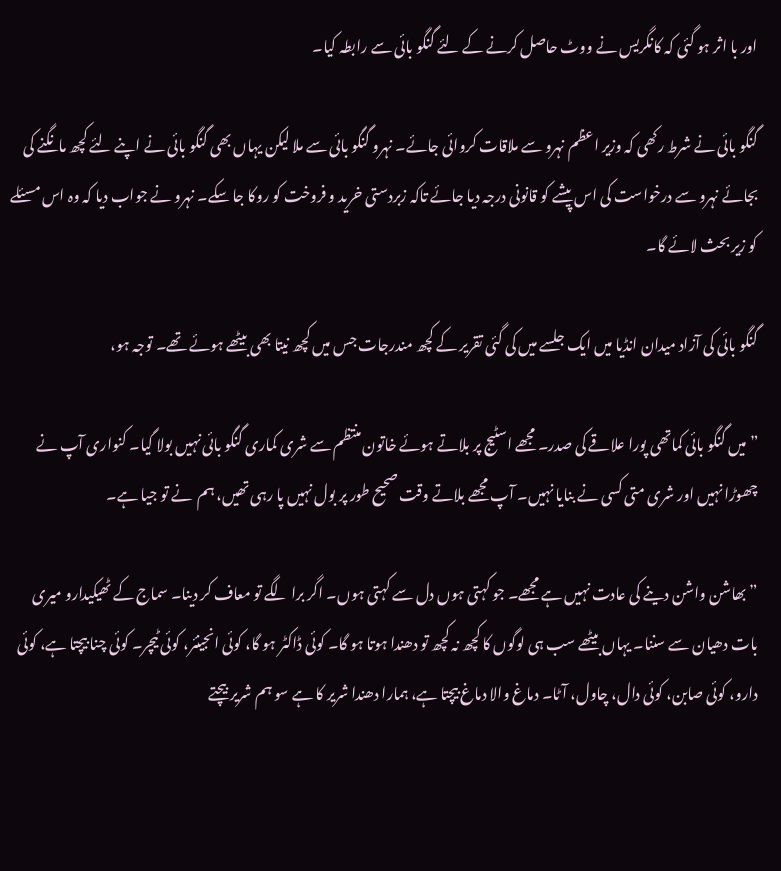اور با اثر ہو گئی کہ کانگریس نے ووٹ حاصل کرنے کے لئے گنگو بائی سے رابطہ کیا۔

گنگو بائی نے شرط رکھی کہ وزیر اعظم نہرو سے ملاقات کروائی جائے۔ نہرو گنگو بائی سے ملا لیکن یہاں بھی گنگو بائی نے اپنے لئے کچھ مانگنے کی بجائے نہرو سے درخواست کی اس پیشے کو قانونی درجہ دیا جائے تاکہ زبردستی خرید و فروخت کو روکا جا سکے۔ نہرو نے جواب دیا کہ وہ اس مسئلے کو زیر بحث لائے گا۔

گنگو بائی کی آزاد میدان انڈیا میں ایک جلسے میں کی گئی تقریر کے کچھ مندرجات جس میں کچھ نیتا بھی بیٹھے ہوئے تھے۔ توجہ ہو،

” میں گنگو بائی کماتھی پورا علاقے کی صدر۔ مجھے اسٹیج پر بلاتے ہوئے خاتون منتظم سے شری کماری گنگو بائی نہیں بولا گیا۔ کنواری آپ نے چھوڑا نہیں اور شری متی کسی نے بنایا نہیں۔ آپ مجھے بلاتے وقت صحیح طور پر بول نہیں پا رہی تھیں، ہم  نے تو جیا ہے۔

” بھاشن واشن دینے کی عادت نہیں ہے مجھے۔ جو کہتی ہوں دل سے کہتی ہوں۔ اگر برا لگے تو معاف کر دینا۔ سماج کے ٹھیکیدارو میری بات دھیان سے سننا۔ یہاں بیٹھے سب ہی لوگوں کا کچھ نہ کچھ تو دھندا ہوتا ہو گا۔ کوئی ڈاکٹر ہو گا، کوئی انجینئر، کوئی ٹیچر۔ کوئی چنا بیچتا ہے، کوئی دارو، کوئی صابن، کوئی دال، چاول، آٹا۔ دماغ والا دماغ بیچتا ہے، ہمارا دھندا شریر کا ہے سو ہم شریر بیچتے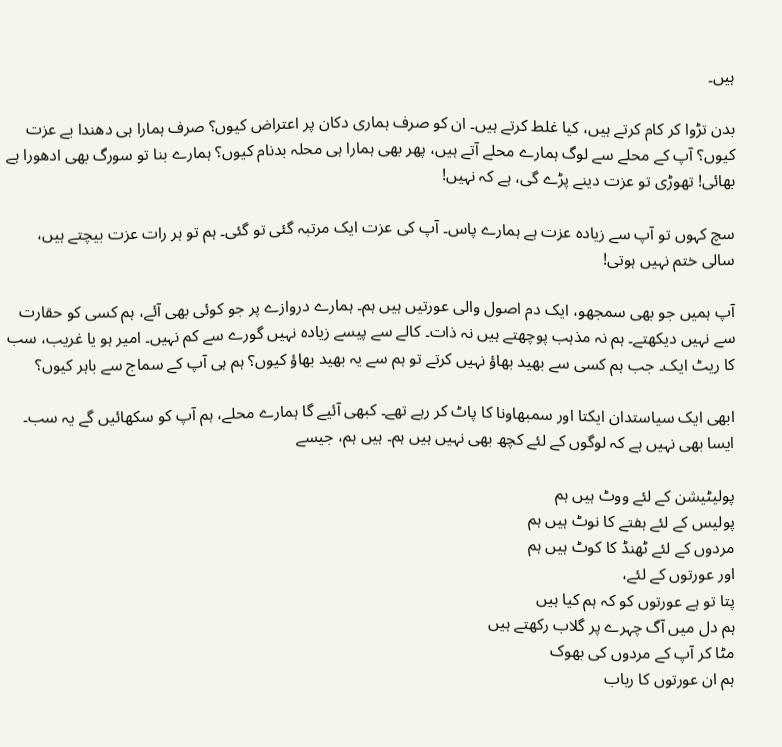ہیں۔

بدن تڑوا کر کام کرتے ہیں، کیا غلط کرتے ہیں۔ ان کو صرف ہماری دکان پر اعتراض کیوں؟ صرف ہمارا ہی دھندا بے عزت کیوں؟ آپ کے محلے سے لوگ ہمارے محلے آتے ہیں، پھر بھی ہمارا ہی محلہ بدنام کیوں؟ ہمارے بنا تو سورگ بھی ادھورا ہے بھائی! تھوڑی تو عزت دینے پڑے گی، ہے کہ نہیں!

سچ کہوں تو آپ سے زیادہ عزت ہے ہمارے پاس۔ آپ کی عزت ایک مرتبہ گئی تو گئی۔ ہم تو ہر رات عزت بیچتے ہیں، سالی ختم نہیں ہوتی!

آپ ہمیں جو بھی سمجھو، ایک دم اصول والی عورتیں ہیں ہم۔ ہمارے دروازے پر جو کوئی بھی آئے، ہم کسی کو حقارت سے نہیں دیکھتے۔ ہم نہ مذہب پوچھتے ہیں نہ ذات۔ کالے سے پیسے زیادہ نہیں گورے سے کم نہیں۔ امیر ہو یا غریب، سب کا ریٹ ایک۔ جب ہم کسی سے بھید بھاؤ نہیں کرتے تو ہم سے یہ بھید بھاؤ کیوں؟ ہم ہی آپ کے سماج سے باہر کیوں؟

ابھی ایک سیاستدان ایکتا اور سمبھاونا کا پاٹ کر رہے تھے۔ کبھی آئیے گا ہمارے محلے، ہم آپ کو سکھائیں گے یہ سب۔ ایسا بھی نہیں ہے کہ لوگوں کے لئے کچھ بھی نہیں ہیں ہم۔ ہیں ہم، جیسے

پولیٹیشن کے لئے ووٹ ہیں ہم
پولیس کے لئے ہفتے کا نوٹ ہیں ہم
مردوں کے لئے ٹھنڈ کا کوٹ ہیں ہم
اور عورتوں کے لئے،
پتا تو ہے عورتوں کو کہ ہم کیا ہیں
ہم دل میں آگ چہرے پر گلاب رکھتے ہیں
مٹا کر آپ کے مردوں کی بھوک
ہم ان عورتوں کا رباب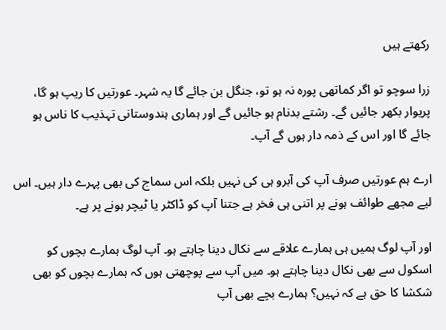رکھتے ہیں

زرا سوچو تو اگر کماتھی پورہ نہ ہو تو، جنگل بن جائے گا یہ شہر۔ عورتیں کا ریپ ہو گا، پریوار بکھر جائیں گے۔ رشتے بدنام ہو جائیں گے اور ہماری ہندوستانی تہذیب کا ناس ہو جائے گا اور اس کے ذمہ دار ہوں گے آپ۔

ارے ہم عورتیں صرف آپ کی آبرو ہی کی نہیں بلکہ اس سماج کی بھی پہرے دار ہیں۔ اس لیے مجھے طوائف ہونے پر اتنی ہی فخر ہے جتنا آپ کو ڈاکٹر یا ٹیچر ہونے پر ہے۔

اور آپ لوگ ہمیں ہی ہمارے علاقے سے نکال دینا چاہتے ہو۔ آپ لوگ ہمارے بچوں کو اسکول سے بھی نکال دینا چاہتے ہو۔ میں آپ سے پوچھتی ہوں کہ ہمارے بچوں کو بھی شکشا کا حق ہے کہ نہیں؟ ہمارے بچے بھی آپ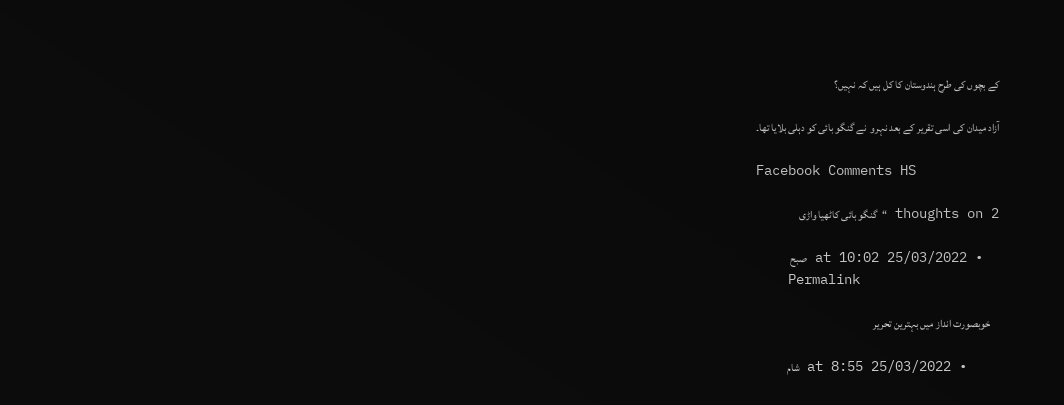کے بچوں کی طرح ہندوستان کا کل ہیں کہ نہیں؟

آزاد میدان کی اسی تقریر کے بعد نہرو  نے گنگو بائی کو دہلی بلایا تھا۔

Facebook Comments HS

2 thoughts on “گنگو بائی کاٹھیا واڑی

  • 25/03/2022 at 10:02 صبح
    Permalink

    خوبصورت انداز میں بہترین تحریر

    • 25/03/2022 at 8:55 شام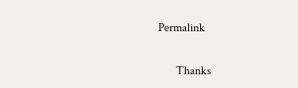Permalink

      Thanks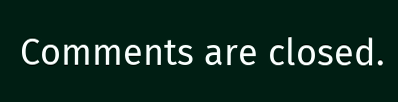Comments are closed.